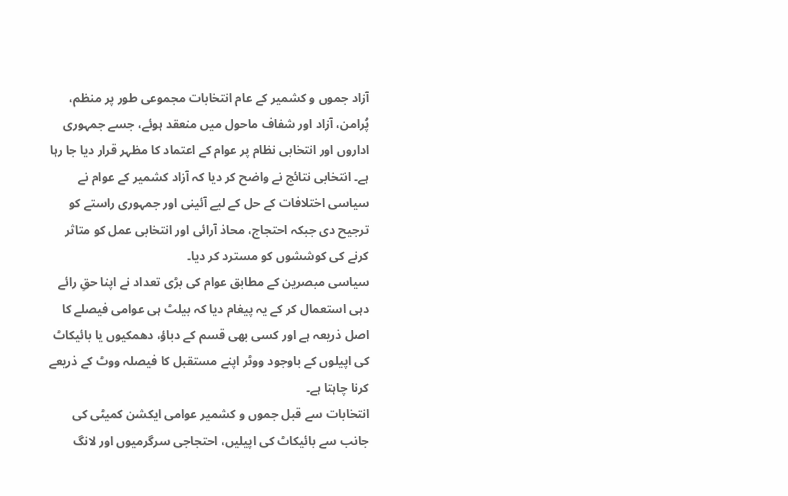آزاد جموں و کشمیر کے عام انتخابات مجموعی طور پر منظم، پُرامن، آزاد اور شفاف ماحول میں منعقد ہوئے، جسے جمہوری اداروں اور انتخابی نظام پر عوام کے اعتماد کا مظہر قرار دیا جا رہا ہے۔ انتخابی نتائج نے واضح کر دیا کہ آزاد کشمیر کے عوام نے سیاسی اختلافات کے حل کے لیے آئینی اور جمہوری راستے کو ترجیح دی جبکہ احتجاج، محاذ آرائی اور انتخابی عمل کو متاثر کرنے کی کوششوں کو مسترد کر دیا۔
سیاسی مبصرین کے مطابق عوام کی بڑی تعداد نے اپنا حقِ رائے دہی استعمال کر کے یہ پیغام دیا کہ بیلٹ ہی عوامی فیصلے کا اصل ذریعہ ہے اور کسی بھی قسم کے دباؤ، دھمکیوں یا بائیکاٹ کی اپیلوں کے باوجود ووٹر اپنے مستقبل کا فیصلہ ووٹ کے ذریعے کرنا چاہتا ہے۔
انتخابات سے قبل جموں و کشمیر عوامی ایکشن کمیٹی کی جانب سے بائیکاٹ کی اپیلیں، احتجاجی سرگرمیوں اور لانگ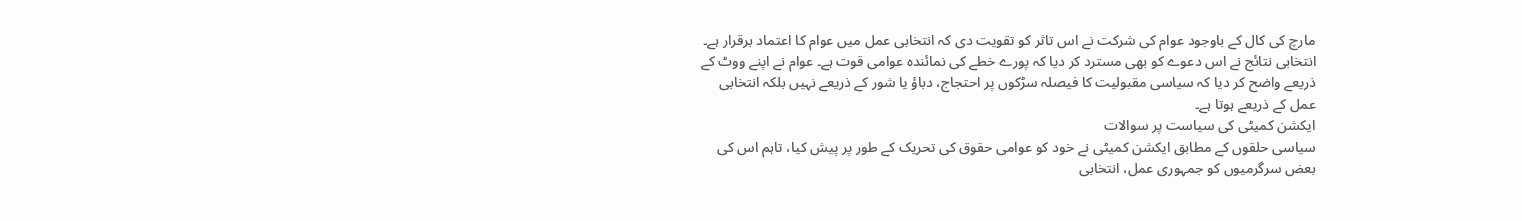مارچ کی کال کے باوجود عوام کی شرکت نے اس تاثر کو تقویت دی کہ انتخابی عمل میں عوام کا اعتماد برقرار ہے۔
انتخابی نتائج نے اس دعوے کو بھی مسترد کر دیا کہ پورے خطے کی نمائندہ عوامی قوت ہے۔ عوام نے اپنے ووٹ کے ذریعے واضح کر دیا کہ سیاسی مقبولیت کا فیصلہ سڑکوں پر احتجاج، دباؤ یا شور کے ذریعے نہیں بلکہ انتخابی عمل کے ذریعے ہوتا ہے۔
ایکشن کمیٹی کی سیاست پر سوالات
سیاسی حلقوں کے مطابق ایکشن کمیٹی نے خود کو عوامی حقوق کی تحریک کے طور پر پیش کیا، تاہم اس کی بعض سرگرمیوں کو جمہوری عمل، انتخابی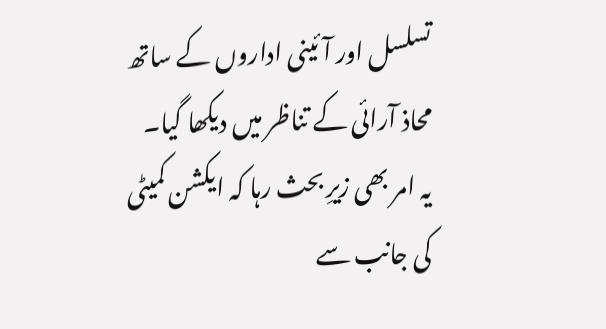تسلسل اور آئینی اداروں کے ساتھ محاذ آرائی کے تناظر میں دیکھا گیا۔
یہ امر بھی زیرِ بحث رہا کہ ایکشن کمیٹی کی جانب سے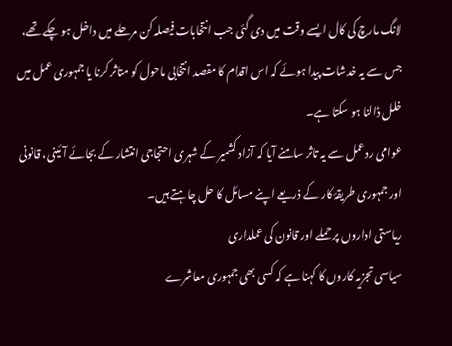لانگ مارچ کی کال ایسے وقت میں دی گئی جب انتخابات فیصلہ کن مرحلے میں داخل ہو چکے تھے، جس سے یہ خدشات پیدا ہوئے کہ اس اقدام کا مقصد انتخابی ماحول کو متاثر کرنا یا جمہوری عمل میں خلل ڈالنا ہو سکتا ہے۔
عوامی ردعمل سے یہ تاثر سامنے آیا کہ آزاد کشمیر کے شہری احتجاجی انتشار کے بجائے آئینی، قانونی اور جمہوری طریقۂ کار کے ذریعے اپنے مسائل کا حل چاہتے ہیں۔
ریاستی اداروں پر حملے اور قانون کی عملداری
سیاسی تجزیہ کاروں کا کہنا ہے کہ کسی بھی جمہوری معاشرے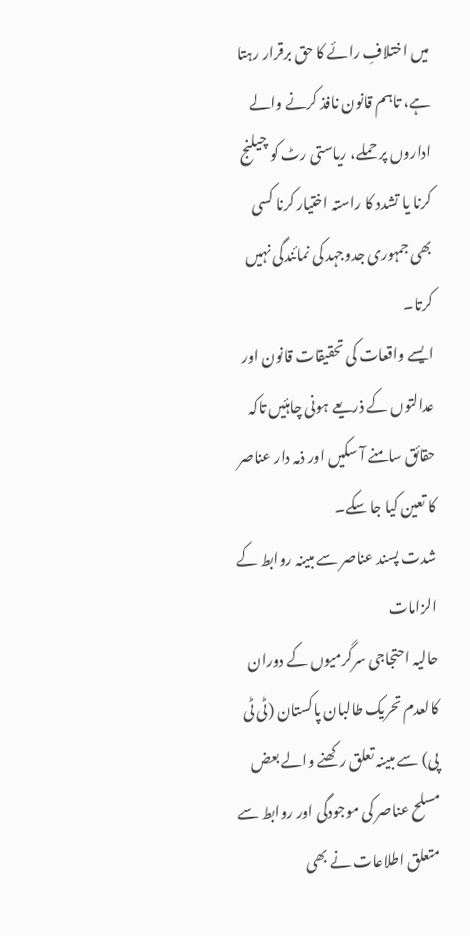میں اختلافِ رائے کا حق برقرار رہتا ہے، تاہم قانون نافذ کرنے والے اداروں پر حملے، ریاستی رٹ کو چیلنج کرنا یا تشدد کا راستہ اختیار کرنا کسی بھی جمہوری جدوجہد کی نمائندگی نہیں کرتا۔
ایسے واقعات کی تحقیقات قانون اور عدالتوں کے ذریعے ہونی چاہئیں تاکہ حقائق سامنے آ سکیں اور ذمہ دار عناصر کا تعین کیا جا سکے۔
شدت پسند عناصر سے مبینہ روابط کے الزامات
حالیہ احتجاجی سرگرمیوں کے دوران کالعدم تحریک طالبان پاکستان (ٹی ٹی پی) سے مبینہ تعلق رکھنے والے بعض مسلح عناصر کی موجودگی اور روابط سے متعلق اطلاعات نے بھی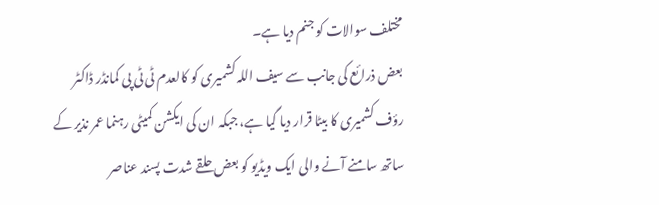مختلف سوالات کو جنم دیا ہے۔
بعض ذرائع کی جانب سے سیف اللہ کشمیری کو کالعدم ٹی ٹی پی کمانڈر ڈاکٹر رؤف کشمیری کا بیٹا قرار دیا گیا ہے، جبکہ ان کی ایکشن کمیٹی رہنما عمر نذیر کے ساتھ سامنے آنے والی ایک ویڈیو کو بعض حلقے شدت پسند عناصر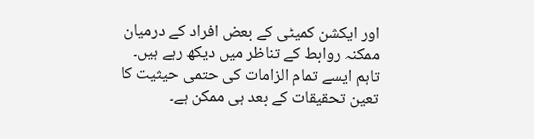اور ایکشن کمیٹی کے بعض افراد کے درمیان ممکنہ روابط کے تناظر میں دیکھ رہے ہیں۔
تاہم ایسے تمام الزامات کی حتمی حیثیت کا تعین تحقیقات کے بعد ہی ممکن ہے۔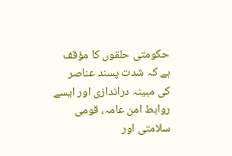حکومتی حلقوں کا مؤقف ہے کہ شدت پسند عناصر کی مبینہ دراندازی اور ایسے روابط امن عامہ، قومی سلامتی اور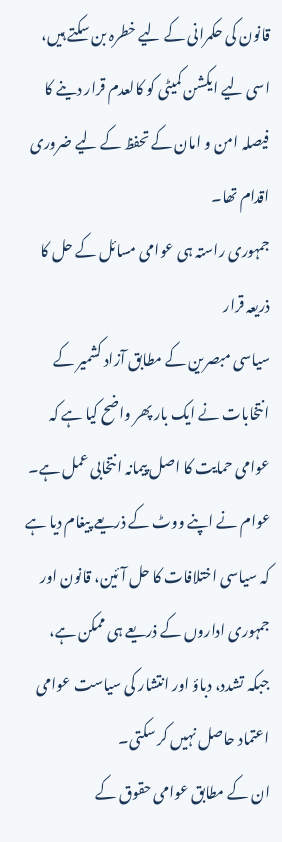قانون کی حکمرانی کے لیے خطرہ بن سکتے ہیں، اسی لیے ایکشن کمیٹی کو کالعدم قرار دینے کا فیصلہ امن و امان کے تحفظ کے لیے ضروری اقدام تھا۔
جمہوری راستہ ہی عوامی مسائل کے حل کا ذریعہ قرار
سیاسی مبصرین کے مطابق آزاد کشمیر کے انتخابات نے ایک بار پھر واضح کیا ہے کہ عوامی حمایت کا اصل پیمانہ انتخابی عمل ہے۔ عوام نے اپنے ووٹ کے ذریعے پیغام دیا ہے کہ سیاسی اختلافات کا حل آئین، قانون اور جمہوری اداروں کے ذریعے ہی ممکن ہے، جبکہ تشدد، دباؤ اور انتشار کی سیاست عوامی اعتماد حاصل نہیں کر سکتی۔
ان کے مطابق عوامی حقوق کے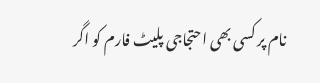نام پر کسی بھی احتجاجی پلیٹ فارم کو اگر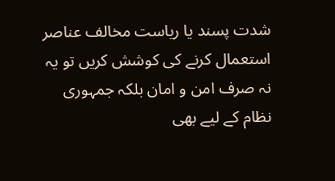شدت پسند یا ریاست مخالف عناصر استعمال کرنے کی کوشش کریں تو یہ نہ صرف امن و امان بلکہ جمہوری نظام کے لیے بھی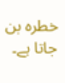خطرہ بن جاتا ہے۔